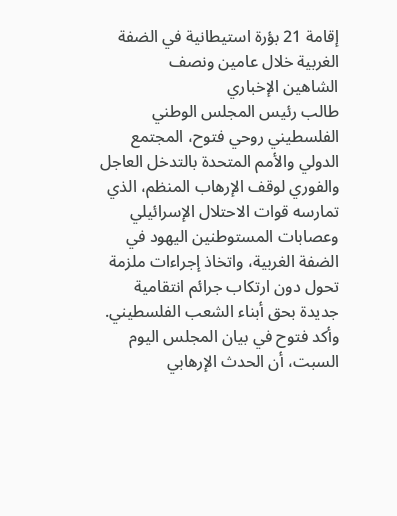إقامة 21 بؤرة استيطانية في الضفة الغربية خلال عامين ونصف
الشاهين الإخباري
طالب رئيس المجلس الوطني الفلسطيني روحي فتوح، المجتمع الدولي والأمم المتحدة بالتدخل العاجل والفوري لوقف الإرهاب المنظم، الذي تمارسه قوات الاحتلال الإسرائيلي وعصابات المستوطنين اليهود في الضفة الغربية، واتخاذ إجراءات ملزمة تحول دون ارتكاب جرائم انتقامية جديدة بحق أبناء الشعب الفلسطيني.
وأكد فتوح في بيان المجلس اليوم السبت، أن الحدث الإرهابي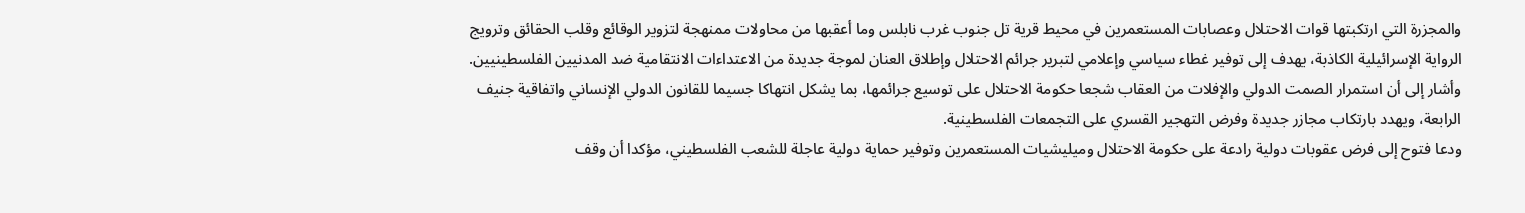والمجزرة التي ارتكبتها قوات الاحتلال وعصابات المستعمرين في محيط قرية تل جنوب غرب نابلس وما أعقبها من محاولات ممنهجة لتزوير الوقائع وقلب الحقائق وترويج الرواية الإسرائيلية الكاذبة، يهدف إلى توفير غطاء سياسي وإعلامي لتبرير جرائم الاحتلال وإطلاق العنان لموجة جديدة من الاعتداءات الانتقامية ضد المدنيين الفلسطينيين.
وأشار إلى أن استمرار الصمت الدولي والإفلات من العقاب شجعا حكومة الاحتلال على توسيع جرائمها، بما يشكل انتهاكا جسيما للقانون الدولي الإنساني واتفاقية جنيف الرابعة، ويهدد بارتكاب مجازر جديدة وفرض التهجير القسري على التجمعات الفلسطينية.
ودعا فتوح إلى فرض عقوبات دولية رادعة على حكومة الاحتلال وميليشيات المستعمرين وتوفير حماية دولية عاجلة للشعب الفلسطيني، مؤكدا أن وقف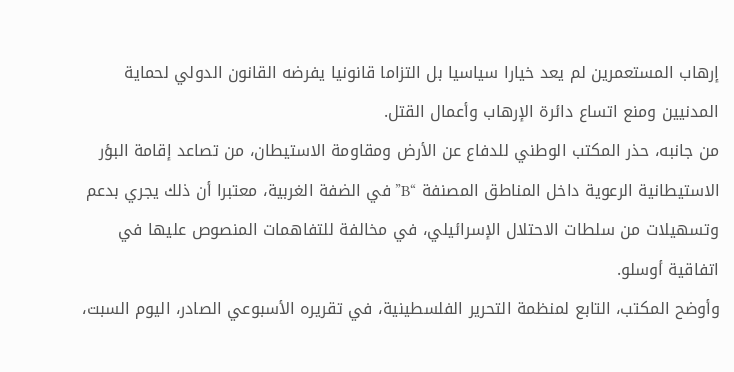إرهاب المستعمرين لم يعد خيارا سياسيا بل التزاما قانونيا يفرضه القانون الدولي لحماية المدنيين ومنع اتساع دائرة الإرهاب وأعمال القتل.
من جانبه، حذر المكتب الوطني للدفاع عن الأرض ومقاومة الاستيطان، من تصاعد إقامة البؤر الاستيطانية الرعوية داخل المناطق المصنفة “B” في الضفة الغربية، معتبرا أن ذلك يجري بدعم وتسهيلات من سلطات الاحتلال الإسرائيلي، في مخالفة للتفاهمات المنصوص عليها في اتفاقية أوسلو.
وأوضح المكتب، التابع لمنظمة التحرير الفلسطينية، في تقريره الأسبوعي الصادر، اليوم السبت،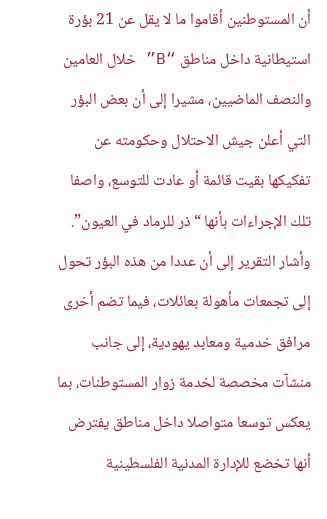أن المستوطنين أقاموا ما لا يقل عن 21 بؤرة استيطانية داخل مناطق “B” خلال العامين والنصف الماضيين، مشيرا إلى أن بعض البؤر التي أعلن جيش الاحتلال وحكومته عن تفكيكها بقيت قائمة أو عادت للتوسع، واصفا تلك الإجراءات بأنها “ذر للرماد في العيون”.
وأشار التقرير إلى أن عددا من هذه البؤر تحول إلى تجمعات مأهولة بعائلات، فيما تضم أخرى مرافق خدمية ومعابد يهودية، إلى جانب منشآت مخصصة لخدمة زوار المستوطنات، بما يعكس توسعا متواصلا داخل مناطق يفترض أنها تخضع للإدارة المدنية الفلسطينية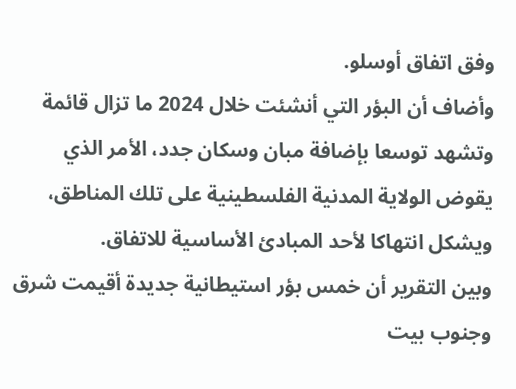وفق اتفاق أوسلو.
وأضاف أن البؤر التي أنشئت خلال 2024 ما تزال قائمة وتشهد توسعا بإضافة مبان وسكان جدد، الأمر الذي يقوض الولاية المدنية الفلسطينية على تلك المناطق، ويشكل انتهاكا لأحد المبادئ الأساسية للاتفاق.
وبين التقرير أن خمس بؤر استيطانية جديدة أقيمت شرق وجنوب بيت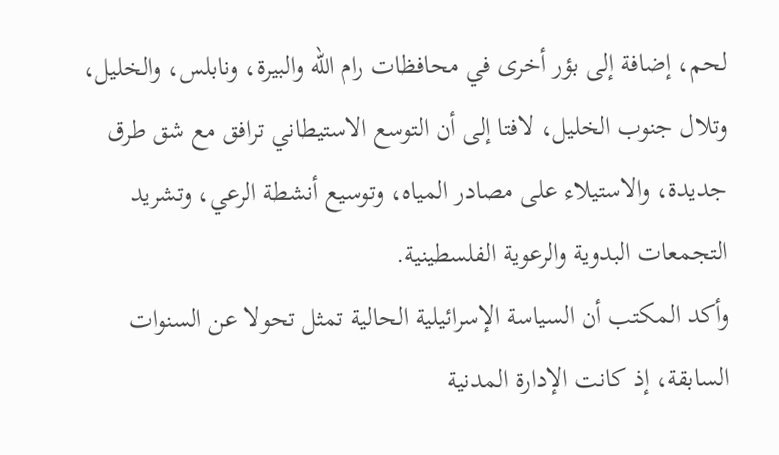لحم، إضافة إلى بؤر أخرى في محافظات رام الله والبيرة، ونابلس، والخليل، وتلال جنوب الخليل، لافتا إلى أن التوسع الاستيطاني ترافق مع شق طرق جديدة، والاستيلاء على مصادر المياه، وتوسيع أنشطة الرعي، وتشريد التجمعات البدوية والرعوية الفلسطينية.
وأكد المكتب أن السياسة الإسرائيلية الحالية تمثل تحولا عن السنوات السابقة، إذ كانت الإدارة المدنية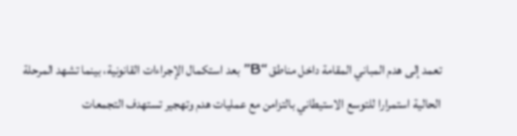تعمد إلى هدم المباني المقامة داخل مناطق “B” بعد استكمال الإجراءات القانونية، بينما تشهد المرحلة الحالية استمرارا للتوسع الاستيطاني بالتزامن مع عمليات هدم وتهجير تستهدف التجمعات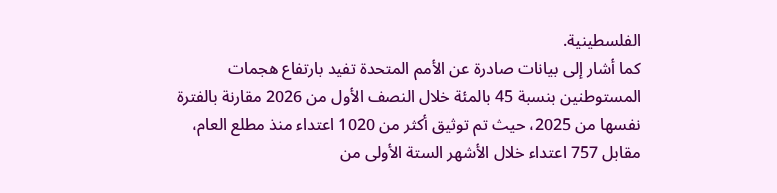الفلسطينية.
كما أشار إلى بيانات صادرة عن الأمم المتحدة تفيد بارتفاع هجمات المستوطنين بنسبة 45 بالمئة خلال النصف الأول من 2026 مقارنة بالفترة نفسها من 2025، حيث تم توثيق أكثر من 1020 اعتداء منذ مطلع العام، مقابل 757 اعتداء خلال الأشهر الستة الأولى من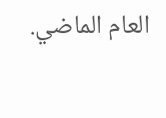العام الماضي.